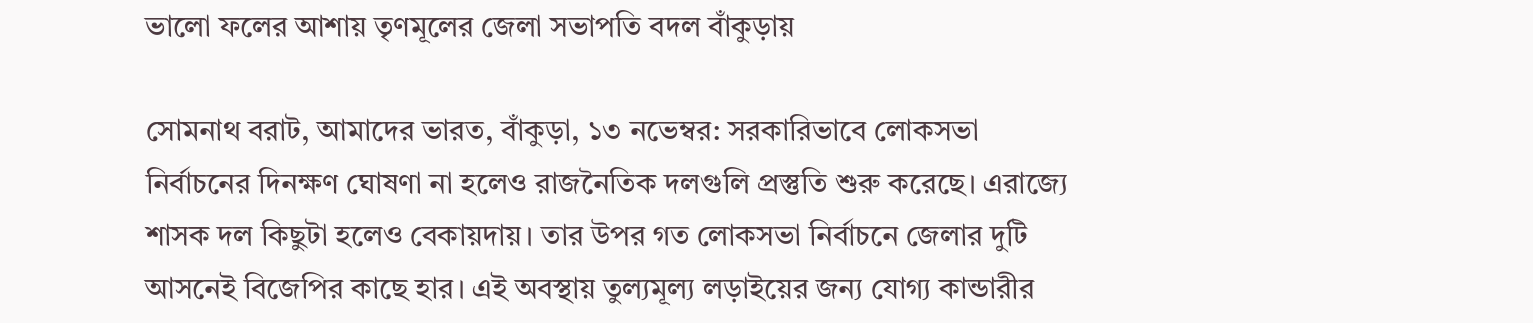ভালো ফলের আশায় তৃণমূলের জেলা সভাপতি বদল বাঁকুড়ায়

সোমনাথ বরাট, আমাদের ভারত, বাঁকুড়া, ১৩ নভেম্বর: সরকারিভাবে লোকসভা নির্বাচনের দিনক্ষণ ঘোষণা না হলেও রাজনৈতিক দলগুলি প্রস্তুতি শুরু করেছে। এরাজ্যে শাসক দল কিছুটা হলেও বেকায়দায়। তার উপর গত লোকসভা নির্বাচনে জেলার দুটি আসনেই বিজেপির কাছে হার। এই অবস্থায় তুল্যমূল্য লড়াইয়ের জন্য যোগ্য কান্ডারীর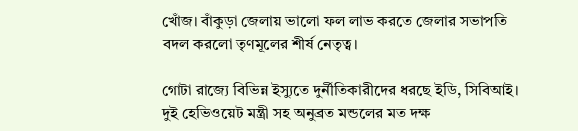খোঁজ। বাঁকুড়া জেলায় ভালো ফল লাভ করতে জেলার সভাপতি বদল করলো তৃণমূলের শীর্ষ নেতৃত্ব।

গোটা রাজ্যে বিভিন্ন ইস্যুতে দুর্নীতিকারীদের ধরছে ইডি, সিবিআই। দুই হেভিওয়েট মন্ত্রী সহ অনুব্রত মন্ডলের মত দক্ষ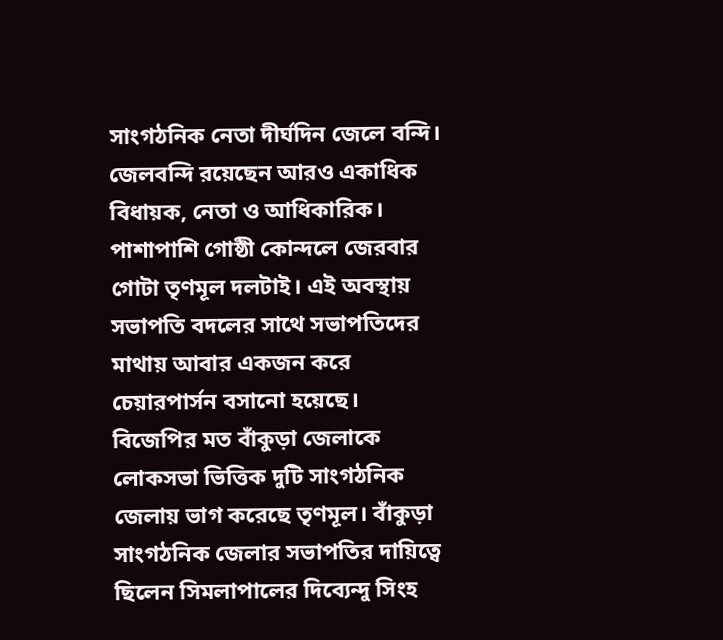সাংগঠনিক নেতা দীর্ঘদিন জেলে বন্দি। জেলবন্দি রয়েছেন আরও একাধিক বিধায়ক, নেতা ও আধিকারিক। পাশাপাশি গোষ্ঠী কোন্দলে জেরবার গোটা তৃণমূল দলটাই। এই অবস্থায় সভাপতি বদলের সাথে সভাপতিদের মাথায় আবার একজন করে চেয়ারপার্সন বসানো হয়েছে। বিজেপির মত বাঁকুড়া জেলাকে লোকসভা ভিত্তিক দুটি সাংগঠনিক জেলায় ভাগ করেছে তৃণমূল। বাঁকুড়া সাংগঠনিক জেলার সভাপতির দায়িত্বে ছিলেন সিমলাপালের দিব্যেন্দু সিংহ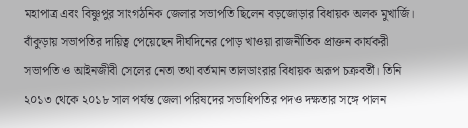মহাপাত্র এবং বিষ্ণুপুর সাংগঠনিক জেলার সভাপতি ছিলেন বড়জোড়ার বিধায়ক অলক মুখার্জি। বাঁকুড়ায় সভাপতির দায়িত্ব পেয়েছেন দীর্ঘদিনের পোড় খাওয়া রাজনীতিক প্রাক্তন কার্যকরী সভাপতি ও আইনজীবী সেলের নেতা তথা বর্তমান তালডাংরার বিধায়ক অরূপ চক্রবর্তী। তিনি ২০১৩ থেকে ২০১৮ সাল পর্যন্ত জেলা পরিষদের সভাধিপতির পদও দক্ষতার সঙ্গে পালন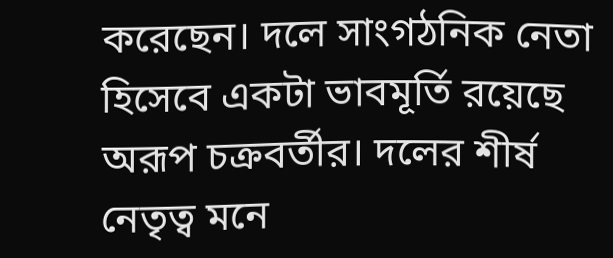করেছেন। দলে সাংগঠনিক নেতা হিসেবে একটা ভাবমূর্তি রয়েছে অরূপ চক্রবর্তীর। দলের শীর্ষ নেতৃত্ব মনে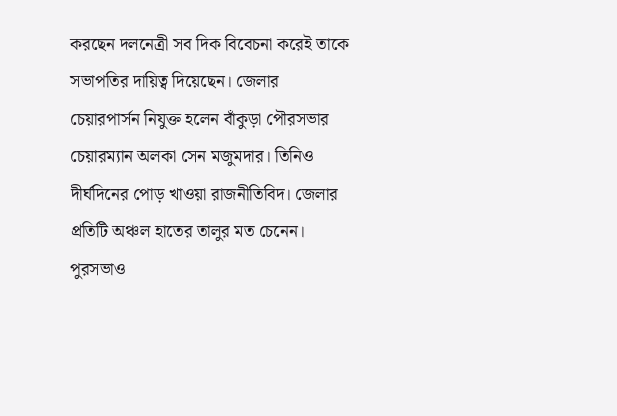করছেন দলনেত্রী সব দিক বিবেচনা করেই তাকে সভাপতির দায়িত্ব দিয়েছেন। জেলার চেয়ারপার্সন নিযুক্ত হলেন বাঁকুড়া পৌরসভার চেয়ারম্যান অলকা সেন মজুমদার। তিনিও দীর্ঘদিনের পোড় খাওয়া রাজনীতিবিদ। জেলার প্রতিটি অঞ্চল হাতের তালুর মত চেনেন। পুরসভাও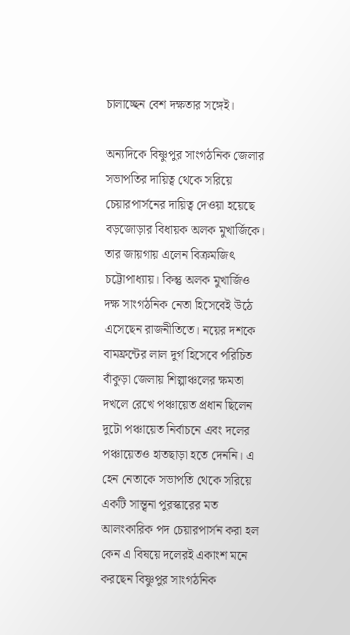চালাচ্ছেন বেশ দক্ষতার সঙ্গেই।

অন্যদিকে বিষ্ণুপুর সাংগঠনিক জেলার সভাপতির দায়িত্ব থেকে সরিয়ে চেয়ারপার্সনের দায়িত্ব দেওয়া হয়েছে বড়জোড়ার বিধায়ক অলক মুখার্জিকে। তার জায়গায় এলেন বিক্রমজিৎ চট্টোপাধ্যায়। কিন্তু অলক মুখার্জিও দক্ষ সাংগঠনিক নেতা হিসেবেই উঠে এসেছেন রাজনীতিতে। নয়ের দশকে বামফ্রন্টের লাল দুর্গ হিসেবে পরিচিত বাঁকুড়া জেলায় শিল্পাঞ্চলের ক্ষমতা দখলে রেখে পঞ্চায়েত প্রধান ছিলেন দুটো পঞ্চায়েত নির্বাচনে এবং দলের পঞ্চায়েতও হাতছাড়া হতে দেননি। এ হেন নেতাকে সভাপতি থেকে সরিয়ে একটি সান্ত্বনা পুরস্কারের মত আলংকারিক পদ চেয়ারপার্সন করা হল কেন এ বিষয়ে দলেরই একাংশ মনে করছেন বিষ্ণুপুর সাংগঠনিক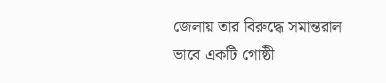জেলায় তার বিরুদ্ধে সমান্তরাল ভাবে একটি গোষ্ঠী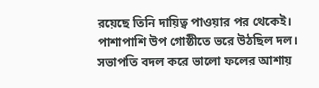রয়েছে তিনি দায়িত্ব পাওয়ার পর থেকেই। পাশাপাশি উপ গোষ্ঠীতে ভরে উঠছিল দল। সভাপতি বদল করে ভালো ফলের আশায়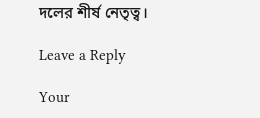দলের শীর্ষ নেতৃত্ব।

Leave a Reply

Your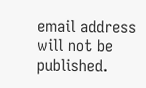email address will not be published.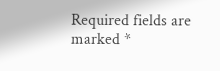Required fields are marked *